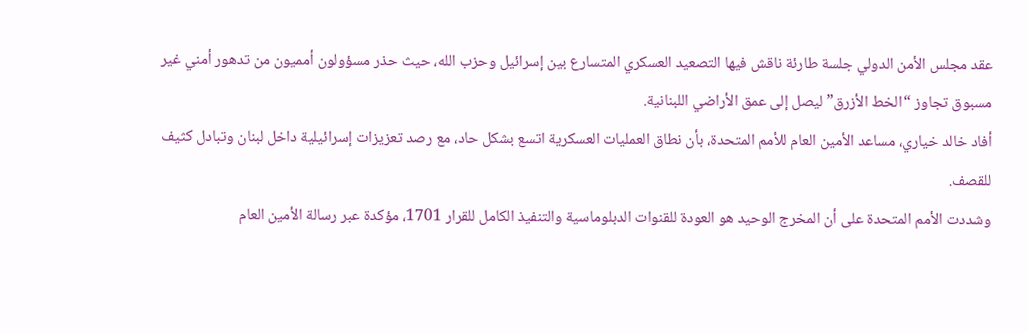عقد مجلس الأمن الدولي جلسة طارئة ناقش فيها التصعيد العسكري المتسارع بين إسرائيل وحزب الله، حيث حذر مسؤولون أمميون من تدهور أمني غير مسبوق تجاوز “الخط الأزرق” ليصل إلى عمق الأراضي اللبنانية.
أفاد خالد خياري، مساعد الأمين العام للأمم المتحدة، بأن نطاق العمليات العسكرية اتسع بشكل حاد، مع رصد تعزيزات إسرائيلية داخل لبنان وتبادل كثيف للقصف.
وشددت الأمم المتحدة على أن المخرج الوحيد هو العودة للقنوات الدبلوماسية والتنفيذ الكامل للقرار 1701، مؤكدة عبر رسالة الأمين العام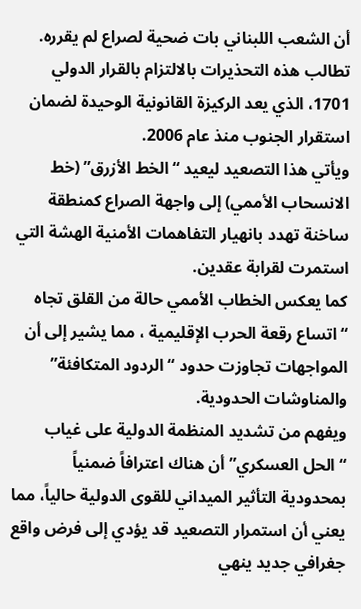أن الشعب اللبناني بات ضحية لصراع لم يقرره.
تطالب هذه التحذيرات بالالتزام بالقرار الدولي 1701، الذي يعد الركيزة القانونية الوحيدة لضمان استقرار الجنوب منذ عام 2006.
ويأتي هذا التصعيد ليعيد “الخط الأزرق” (خط الانسحاب الأممي) إلى واجهة الصراع كمنطقة ساخنة تهدد بانهيار التفاهمات الأمنية الهشة التي استمرت لقرابة عقدين.
كما يعكس الخطاب الأممي حالة من القلق تجاه “اتساع رقعة الحرب الإقليمية ، مما يشير إلى أن المواجهات تجاوزت حدود “الردود المتكافئة” والمناوشات الحدودية.
ويفهم من تشديد المنظمة الدولية على غياب “الحل العسكري” أن هناك اعترافاً ضمنياً بمحدودية التأثير الميداني للقوى الدولية حالياً، مما يعني أن استمرار التصعيد قد يؤدي إلى فرض واقع جغرافي جديد ينهي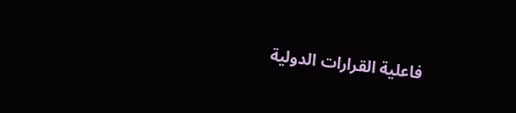فاعلية القرارات الدولية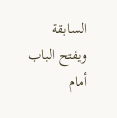السابقة ويفتح الباب أمام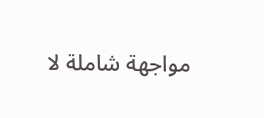مواجهة شاملة لا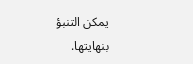يمكن التنبؤ بنهايتها.